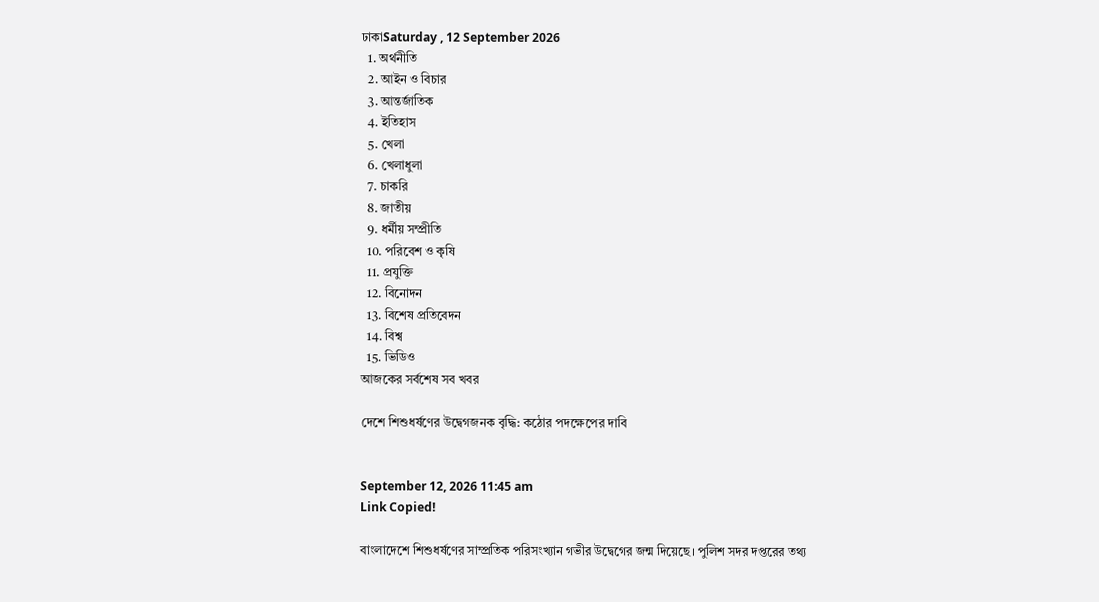ঢাকাSaturday , 12 September 2026
  1. অর্থনীতি
  2. আইন ও বিচার
  3. আন্তর্জাতিক
  4. ইতিহাস
  5. খেলা
  6. খেলাধুলা
  7. চাকরি
  8. জাতীয়
  9. ধর্মীয় সম্প্রীতি
  10. পরিবেশ ও কৃষি
  11. প্রযুক্তি
  12. বিনোদন
  13. বিশেষ প্রতিবেদন
  14. বিশ্ব
  15. ভিডিও
আজকের সর্বশেষ সব খবর

দেশে শিশুধর্ষণের উদ্বেগজনক বৃদ্ধি: কঠোর পদক্ষেপের দাবি


September 12, 2026 11:45 am
Link Copied!

বাংলাদেশে শিশুধর্ষণের সাম্প্রতিক পরিসংখ্যান গভীর উদ্বেগের জন্ম দিয়েছে। পুলিশ সদর দপ্তরের তথ্য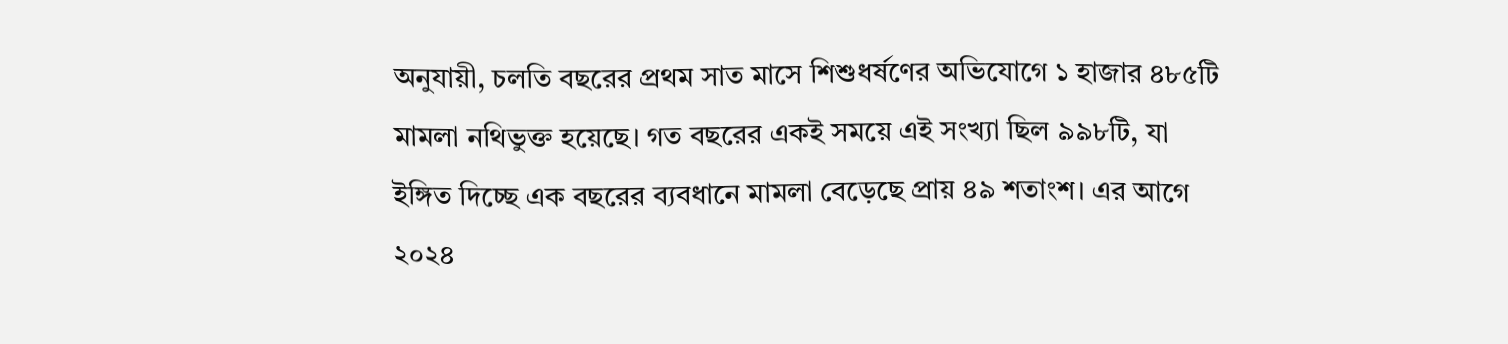অনুযায়ী, চলতি বছরের প্রথম সাত মাসে শিশুধর্ষণের অভিযোগে ১ হাজার ৪৮৫টি মামলা নথিভুক্ত হয়েছে। গত বছরের একই সময়ে এই সংখ্যা ছিল ৯৯৮টি, যা ইঙ্গিত দিচ্ছে এক বছরের ব্যবধানে মামলা বেড়েছে প্রায় ৪৯ শতাংশ। এর আগে ২০২৪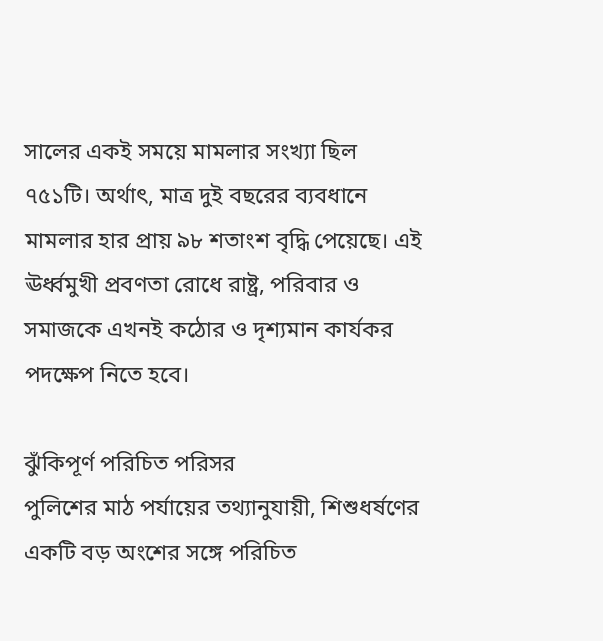সালের একই সময়ে মামলার সংখ্যা ছিল ৭৫১টি। অর্থাৎ, মাত্র দুই বছরের ব্যবধানে মামলার হার প্রায় ৯৮ শতাংশ বৃদ্ধি পেয়েছে। এই ঊর্ধ্বমুখী প্রবণতা রোধে রাষ্ট্র, পরিবার ও সমাজকে এখনই কঠোর ও দৃশ্যমান কার্যকর পদক্ষেপ নিতে হবে।

ঝুঁকিপূর্ণ পরিচিত পরিসর
পুলিশের মাঠ পর্যায়ের তথ্যানুযায়ী, শিশুধর্ষণের একটি বড় অংশের সঙ্গে পরিচিত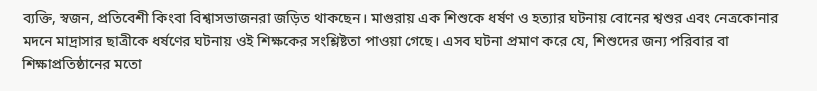ব্যক্তি, স্বজন, প্রতিবেশী কিংবা বিশ্বাসভাজনরা জড়িত থাকছেন। মাগুরায় এক শিশুকে ধর্ষণ ও হত্যার ঘটনায় বোনের শ্বশুর এবং নেত্রকোনার মদনে মাদ্রাসার ছাত্রীকে ধর্ষণের ঘটনায় ওই শিক্ষকের সংশ্লিষ্টতা পাওয়া গেছে। এসব ঘটনা প্রমাণ করে যে, শিশুদের জন্য পরিবার বা শিক্ষাপ্রতিষ্ঠানের মতো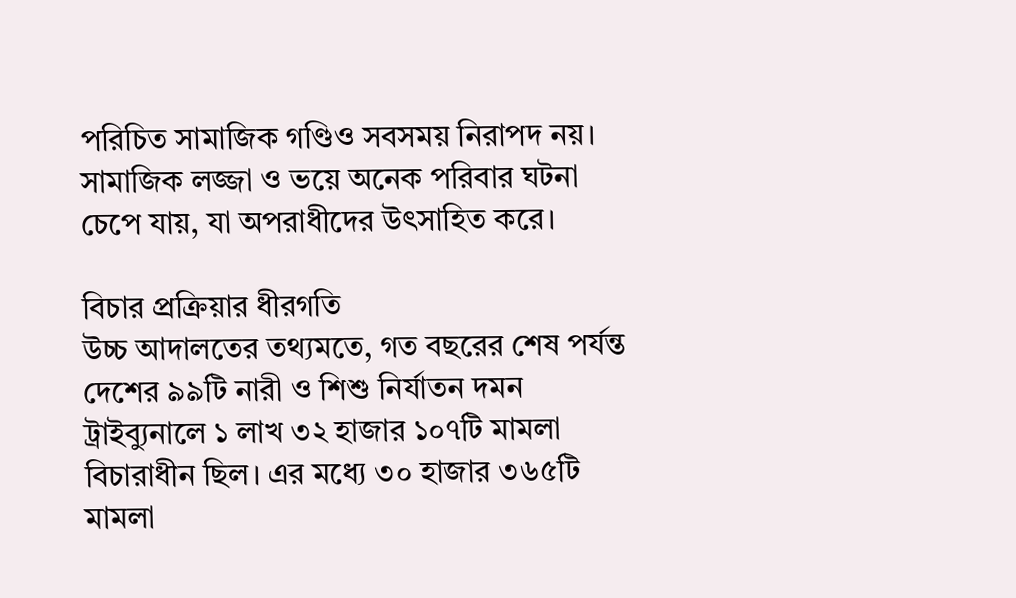পরিচিত সামাজিক গণ্ডিও সবসময় নিরাপদ নয়। সামাজিক লজ্জা ও ভয়ে অনেক পরিবার ঘটনা চেপে যায়, যা অপরাধীদের উৎসাহিত করে।

বিচার প্রক্রিয়ার ধীরগতি
উচ্চ আদালতের তথ্যমতে, গত বছরের শেষ পর্যন্ত দেশের ৯৯টি নারী ও শিশু নির্যাতন দমন ট্রাইব্যুনালে ১ লাখ ৩২ হাজার ১০৭টি মামলা বিচারাধীন ছিল। এর মধ্যে ৩০ হাজার ৩৬৫টি মামলা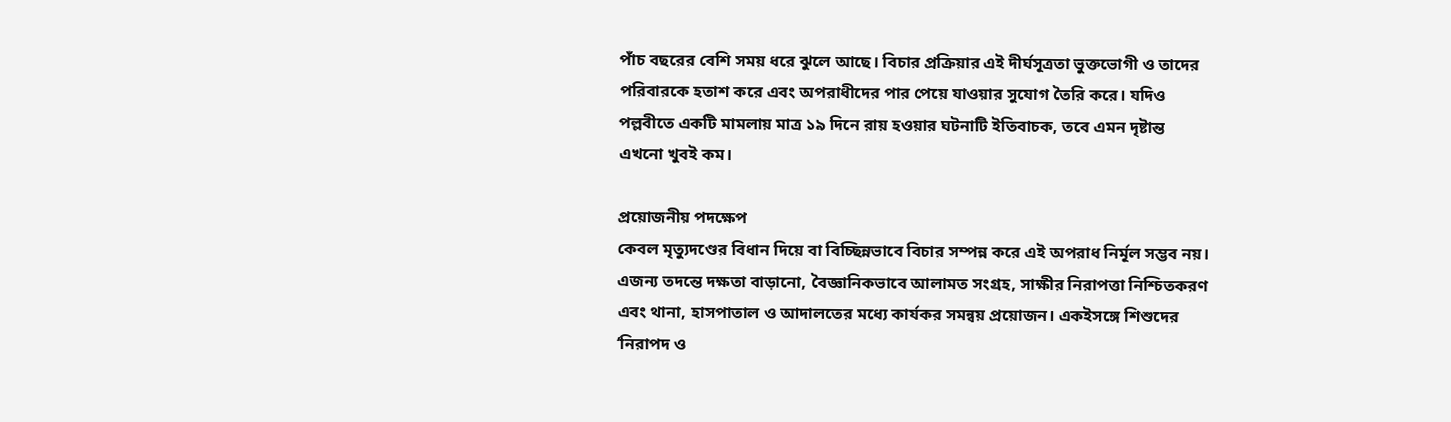পাঁচ বছরের বেশি সময় ধরে ঝুলে আছে। বিচার প্রক্রিয়ার এই দীর্ঘসূত্রতা ভুক্তভোগী ও তাদের পরিবারকে হতাশ করে এবং অপরাধীদের পার পেয়ে যাওয়ার সুযোগ তৈরি করে। যদিও পল্লবীতে একটি মামলায় মাত্র ১৯ দিনে রায় হওয়ার ঘটনাটি ইতিবাচক, তবে এমন দৃষ্টান্ত এখনো খুবই কম।

প্রয়োজনীয় পদক্ষেপ
কেবল মৃত্যুদণ্ডের বিধান দিয়ে বা বিচ্ছিন্নভাবে বিচার সম্পন্ন করে এই অপরাধ নির্মূল সম্ভব নয়। এজন্য তদন্তে দক্ষতা বাড়ানো, বৈজ্ঞানিকভাবে আলামত সংগ্রহ, সাক্ষীর নিরাপত্তা নিশ্চিতকরণ এবং থানা, হাসপাতাল ও আদালতের মধ্যে কার্যকর সমন্বয় প্রয়োজন। একইসঙ্গে শিশুদের ‘নিরাপদ ও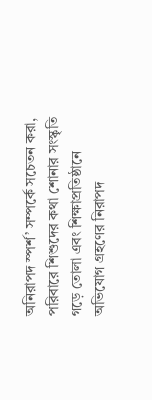অনিরাপদ স্পর্শ’ সম্পর্কে সচেতন করা, পরিবারে শিশুদের কথা শোনার সংস্কৃতি গড়ে তোলা এবং শিক্ষাপ্রতিষ্ঠানে অভিযোগ গ্রহণের নিরাপদ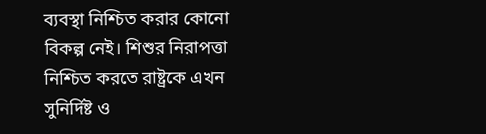ব্যবস্থা নিশ্চিত করার কোনো বিকল্প নেই। শিশুর নিরাপত্তা নিশ্চিত করতে রাষ্ট্রকে এখন সুনির্দিষ্ট ও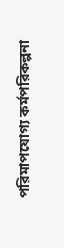পরিমাপযোগ্য কর্মপরিকল্পনা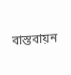বাস্তবায়ন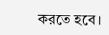করতে হবে।